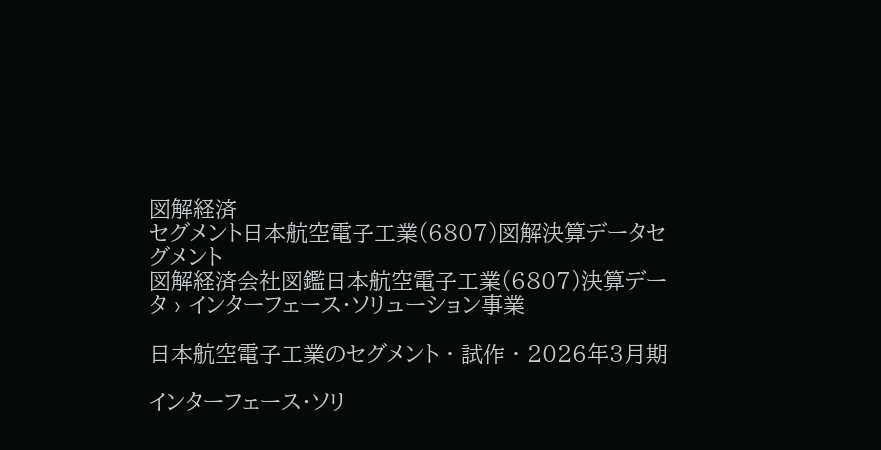図解経済
セグメント日本航空電子工業(6807)図解決算データセグメント
図解経済会社図鑑日本航空電子工業(6807)決算データ › インターフェース・ソリューション事業

日本航空電子工業のセグメント · 試作 · 2026年3月期

インターフェース・ソリ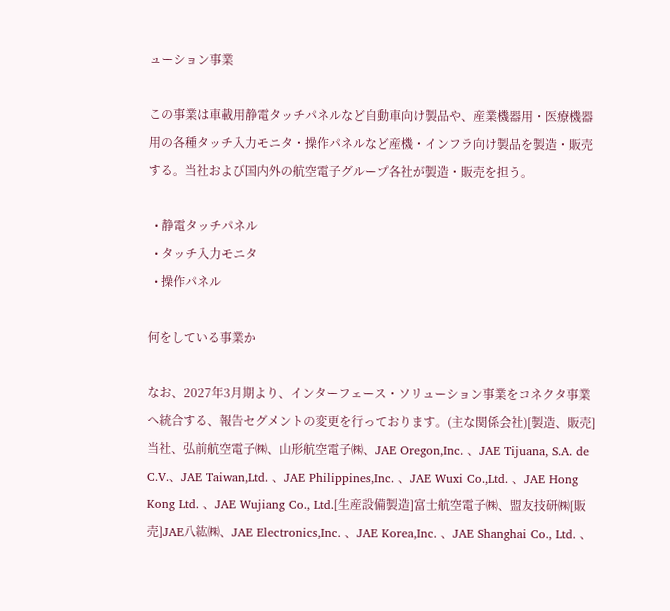ューション事業

この事業は車載用静電タッチパネルなど自動車向け製品や、産業機器用・医療機器用の各種タッチ入力モニタ・操作パネルなど産機・インフラ向け製品を製造・販売する。当社および国内外の航空電子グループ各社が製造・販売を担う。

  • 静電タッチパネル
  • タッチ入力モニタ
  • 操作パネル

何をしている事業か

なお、2027年3月期より、インターフェース・ソリューション事業をコネクタ事業へ統合する、報告セグメントの変更を行っております。(主な関係会社)[製造、販売]当社、弘前航空電子㈱、山形航空電子㈱、JAE Oregon,Inc. 、JAE Tijuana, S.A. de C.V.、JAE Taiwan,Ltd. 、JAE Philippines,Inc. 、JAE Wuxi Co.,Ltd. 、JAE Hong Kong Ltd. 、JAE Wujiang Co., Ltd.[生産設備製造]富士航空電子㈱、盟友技研㈱[販売]JAE八紘㈱、JAE Electronics,Inc. 、JAE Korea,Inc. 、JAE Shanghai Co., Ltd. 、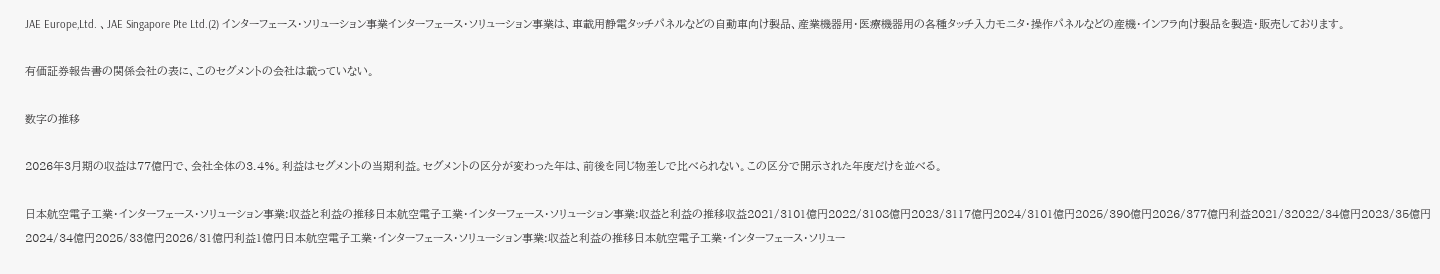JAE Europe,Ltd. 、JAE Singapore Pte Ltd.(2) インターフェース・ソリューション事業インターフェース・ソリューション事業は、車載用静電タッチパネルなどの自動車向け製品、産業機器用・医療機器用の各種タッチ入力モニタ・操作パネルなどの産機・インフラ向け製品を製造・販売しております。

有価証券報告書の関係会社の表に、このセグメントの会社は載っていない。

数字の推移

2026年3月期の収益は77億円で、会社全体の3.4%。利益はセグメントの当期利益。セグメントの区分が変わった年は、前後を同じ物差しで比べられない。この区分で開示された年度だけを並べる。

日本航空電子工業・インターフェース・ソリューション事業:収益と利益の推移日本航空電子工業・インターフェース・ソリューション事業:収益と利益の推移収益2021/3101億円2022/3108億円2023/3117億円2024/3101億円2025/390億円2026/377億円利益2021/32022/34億円2023/35億円2024/34億円2025/33億円2026/31億円利益1億円日本航空電子工業・インターフェース・ソリューション事業:収益と利益の推移日本航空電子工業・インターフェース・ソリュー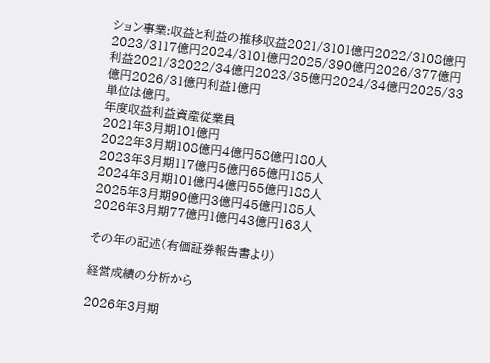ション事業:収益と利益の推移収益2021/3101億円2022/3108億円2023/3117億円2024/3101億円2025/390億円2026/377億円利益2021/32022/34億円2023/35億円2024/34億円2025/33億円2026/31億円利益1億円
単位は億円。
年度収益利益資産従業員
2021年3月期101億円
2022年3月期108億円4億円58億円180人
2023年3月期117億円5億円65億円185人
2024年3月期101億円4億円55億円188人
2025年3月期90億円3億円45億円185人
2026年3月期77億円1億円43億円163人

その年の記述(有価証券報告書より)

経営成績の分析から

2026年3月期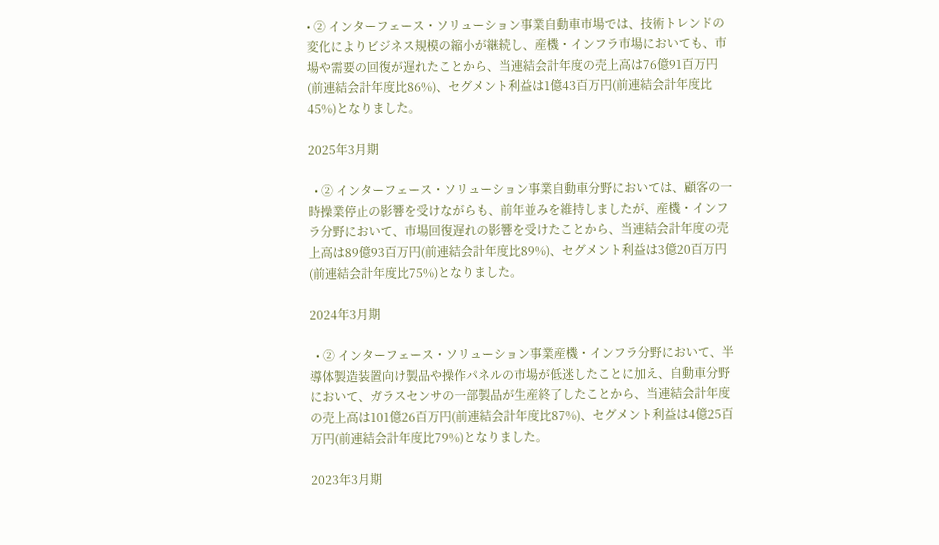• ② インターフェース・ソリューション事業自動車市場では、技術トレンドの変化によりビジネス規模の縮小が継続し、産機・インフラ市場においても、市場や需要の回復が遅れたことから、当連結会計年度の売上高は76億91百万円(前連結会計年度比86%)、セグメント利益は1億43百万円(前連結会計年度比45%)となりました。

2025年3月期

  • ② インターフェース・ソリューション事業自動車分野においては、顧客の一時操業停止の影響を受けながらも、前年並みを維持しましたが、産機・インフラ分野において、市場回復遅れの影響を受けたことから、当連結会計年度の売上高は89億93百万円(前連結会計年度比89%)、セグメント利益は3億20百万円(前連結会計年度比75%)となりました。

2024年3月期

  • ② インターフェース・ソリューション事業産機・インフラ分野において、半導体製造装置向け製品や操作パネルの市場が低迷したことに加え、自動車分野において、ガラスセンサの一部製品が生産終了したことから、当連結会計年度の売上高は101億26百万円(前連結会計年度比87%)、セグメント利益は4億25百万円(前連結会計年度比79%)となりました。

2023年3月期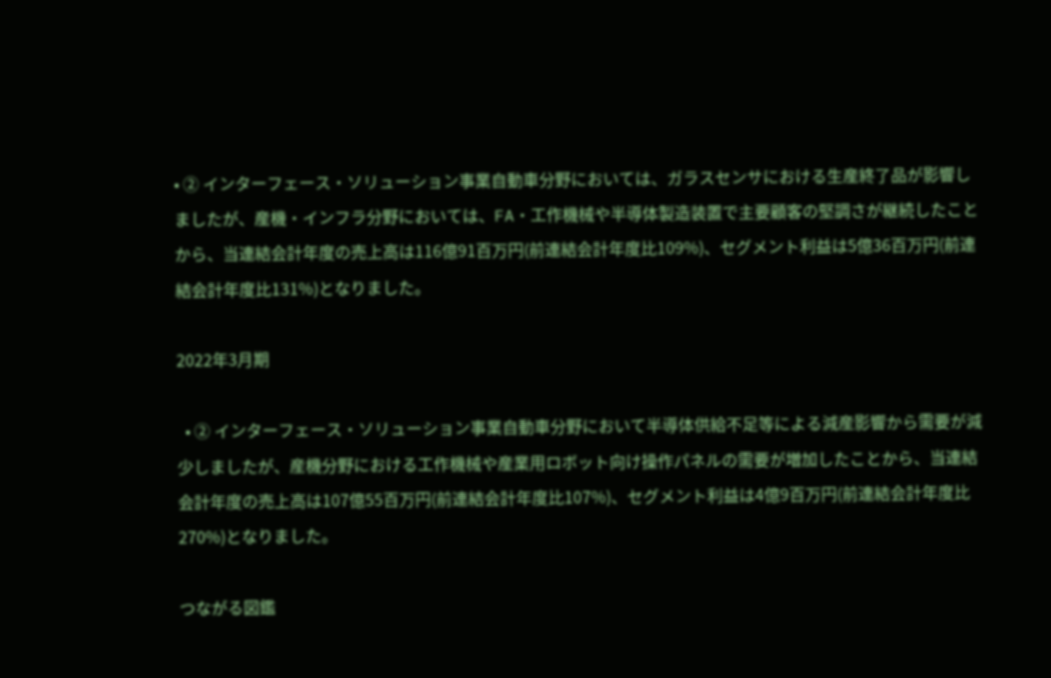• ② インターフェース・ソリューション事業自動車分野においては、ガラスセンサにおける生産終了品が影響しましたが、産機・インフラ分野においては、FA・工作機械や半導体製造装置で主要顧客の堅調さが継続したことから、当連結会計年度の売上高は116億91百万円(前連結会計年度比109%)、セグメント利益は5億36百万円(前連結会計年度比131%)となりました。

2022年3月期

  • ② インターフェース・ソリューション事業自動車分野において半導体供給不足等による減産影響から需要が減少しましたが、産機分野における工作機械や産業用ロボット向け操作パネルの需要が増加したことから、当連結会計年度の売上高は107億55百万円(前連結会計年度比107%)、セグメント利益は4億9百万円(前連結会計年度比270%)となりました。

つながる図鑑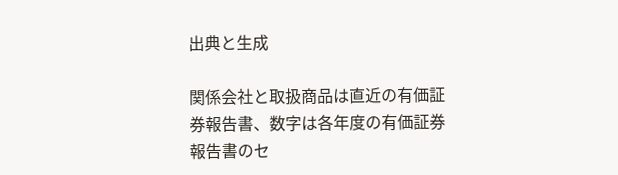出典と生成

関係会社と取扱商品は直近の有価証券報告書、数字は各年度の有価証券報告書のセ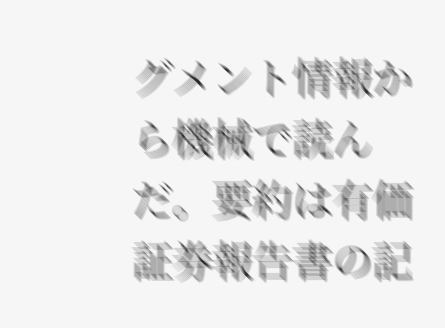グメント情報から機械で読んだ。要約は有価証券報告書の記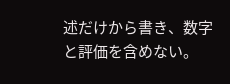述だけから書き、数字と評価を含めない。